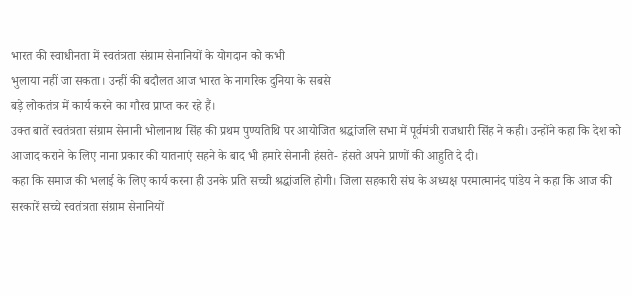भारत की स्वाधीनता में स्वतंत्रता संग्राम सेनानियों के योगदान को कभी
भुलाया नहीं जा सकता। उन्हीं की बदौलत आज भारत के नागरिक दुनिया के सबसे
बड़े लोकतंत्र में कार्य करने का गौरव प्राप्त कर रहे हैं।
उक्त बातें स्वतंत्रता संग्राम सेनानी भोलानाथ सिंह की प्रथम पुण्यतिथि पर आयोजित श्रद्धांजलि सभा में पूर्वमंत्री राजधारी सिंह ने कही। उन्होंने कहा कि देश को आजाद कराने के लिए नाना प्रकार की यातनाएं सहने के बाद भी हमारे सेनानी हंसते- हंसते अपने प्राणों की आहुति दे दी।
कहा कि समाज की भलाई के लिए कार्य करना ही उनके प्रति सच्ची श्रद्धांजलि होगी। जिला सहकारी संघ के अध्यक्ष परमात्मानंद पांडेय ने कहा कि आज की सरकारें सच्चे स्वतंत्रता संग्राम सेनानियों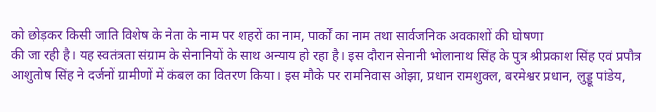को छोड़कर किसी जाति विशेष के नेता के नाम पर शहरों का नाम, पार्कों का नाम तथा सार्वजनिक अवकाशों की घोषणा
की जा रही है। यह स्वतंत्रता संग्राम के सेनानियों के साथ अन्याय हो रहा है। इस दौरान सेनानी भोलानाथ सिंह के पुत्र श्रीप्रकाश सिंह एवं प्रपौत्र आशुतोष सिंह ने दर्जनों ग्रामीणों में कंबल का वितरण किया। इस मौके पर रामनिवास ओझा, प्रधान रामशुक्ल, बरमेश्वर प्रधान, लुड्डू पांडेय,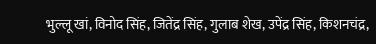भुल्लू खां, विनोद सिंह, जितेंद्र सिंह, गुलाब शेख, उपेंद्र सिंह, किशनचंद्र,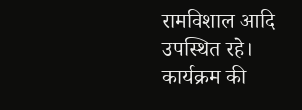रामविशाल आदि उपस्थित रहे। कार्यक्रम की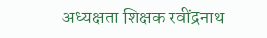अध्यक्षता शिक्षक रवींद्रनाथ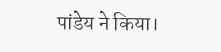पांडेय ने किया।